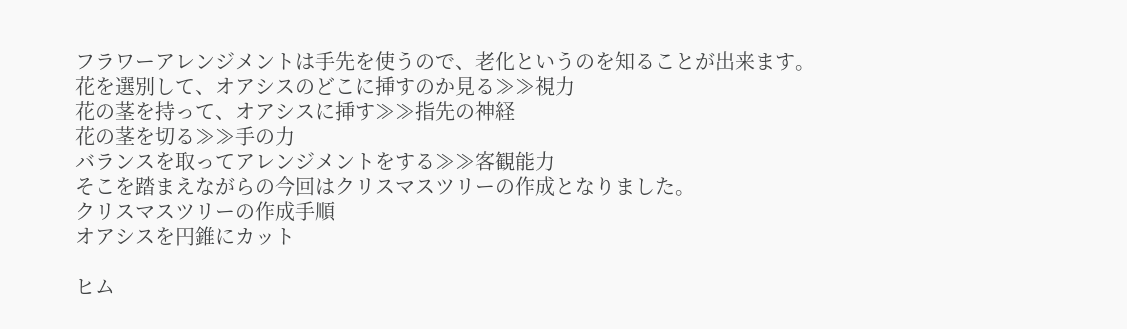フラワーアレンジメントは手先を使うので、老化というのを知ることが出来ます。
花を選別して、オアシスのどこに挿すのか見る≫≫視力
花の茎を持って、オアシスに挿す≫≫指先の神経
花の茎を切る≫≫手の力
バランスを取ってアレンジメントをする≫≫客観能力
そこを踏まえながらの今回はクリスマスツリーの作成となりました。
クリスマスツリーの作成手順
オアシスを円錐にカット

ヒム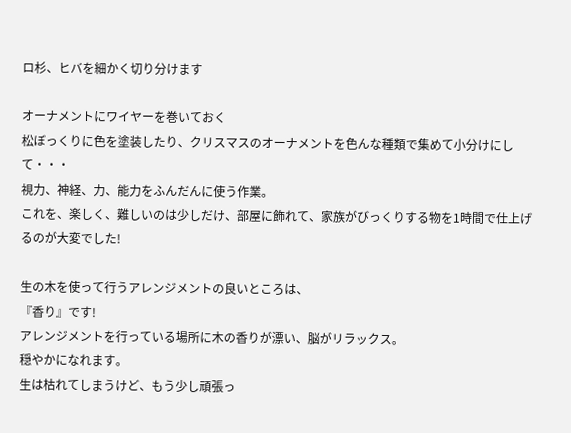ロ杉、ヒバを細かく切り分けます

オーナメントにワイヤーを巻いておく
松ぼっくりに色を塗装したり、クリスマスのオーナメントを色んな種類で集めて小分けにして・・・
視力、神経、力、能力をふんだんに使う作業。
これを、楽しく、難しいのは少しだけ、部屋に飾れて、家族がびっくりする物を1時間で仕上げるのが大変でした!

生の木を使って行うアレンジメントの良いところは、
『香り』です!
アレンジメントを行っている場所に木の香りが漂い、脳がリラックス。
穏やかになれます。
生は枯れてしまうけど、もう少し頑張っ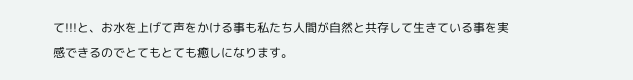て!!!と、お水を上げて声をかける事も私たち人間が自然と共存して生きている事を実感できるのでとてもとても癒しになります。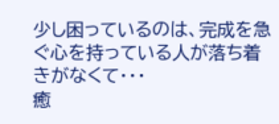少し困っているのは、完成を急ぐ心を持っている人が落ち着きがなくて・・・
癒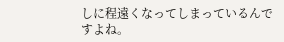しに程遠くなってしまっているんですよね。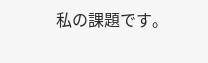私の課題です。